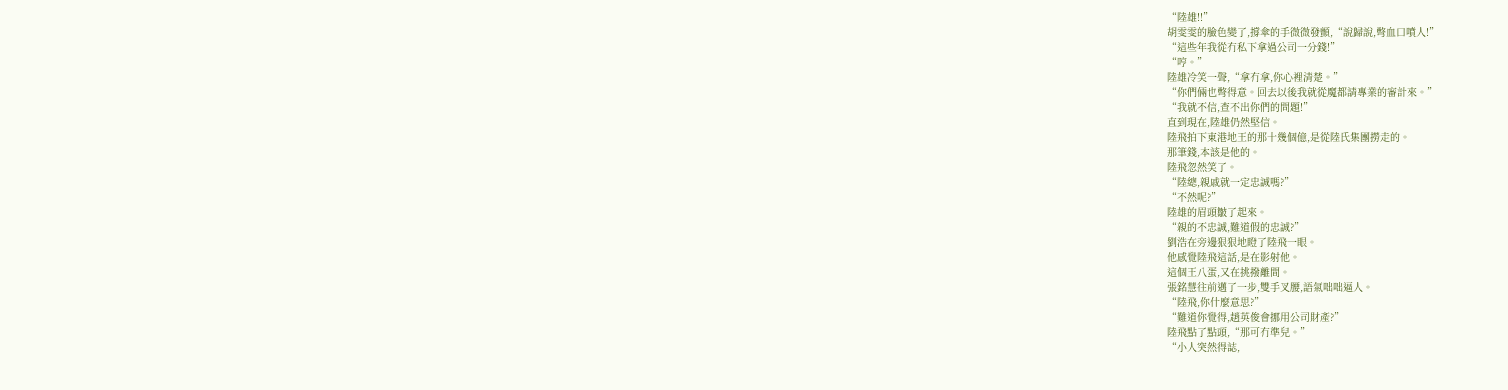“陸雄!!”
胡雯雯的臉色變了,撐傘的手微微發顫,“說歸說,彆血口噴人!”
“這些年我從冇私下拿過公司一分錢!”
“哼。”
陸雄冷笑一聲,“拿冇拿,你心裡清楚。”
“你們倆也彆得意。回去以後我就從魔都請專業的審計來。”
“我就不信,查不出你們的問題!”
直到現在,陸雄仍然堅信。
陸飛拍下東港地王的那十幾個億,是從陸氏集團撈走的。
那筆錢,本該是他的。
陸飛忽然笑了。
“陸總,親戚就一定忠誠嗎?”
“不然呢?”
陸雄的眉頭皺了起來。
“親的不忠誠,難道假的忠誠?”
劉浩在旁邊狠狠地瞪了陸飛一眼。
他感覺陸飛這話,是在影射他。
這個王八蛋,又在挑撥離間。
張銘慧往前邁了一步,雙手叉腰,語氣咄咄逼人。
“陸飛,你什麼意思?”
“難道你覺得,趙英俊會挪用公司財產?”
陸飛點了點頭,“那可冇準兒。”
“小人突然得誌,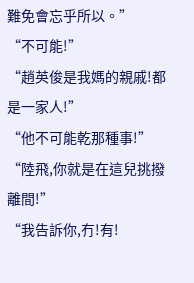難免會忘乎所以。”
“不可能!”
“趙英俊是我媽的親戚!都是一家人!”
“他不可能乾那種事!”
“陸飛,你就是在這兒挑撥離間!”
“我告訴你,冇!有!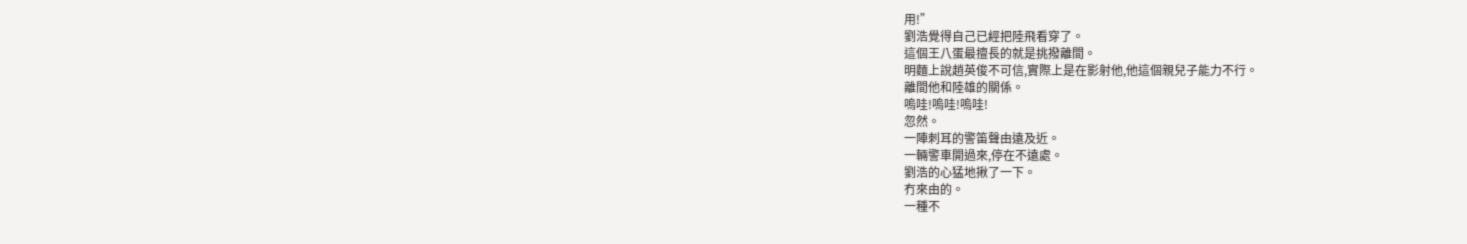用!”
劉浩覺得自己已經把陸飛看穿了。
這個王八蛋最擅長的就是挑撥離間。
明麵上說趙英俊不可信,實際上是在影射他,他這個親兒子能力不行。
離間他和陸雄的關係。
嗚哇!嗚哇!嗚哇!
忽然。
一陣刺耳的警笛聲由遠及近。
一輛警車開過來,停在不遠處。
劉浩的心猛地揪了一下。
冇來由的。
一種不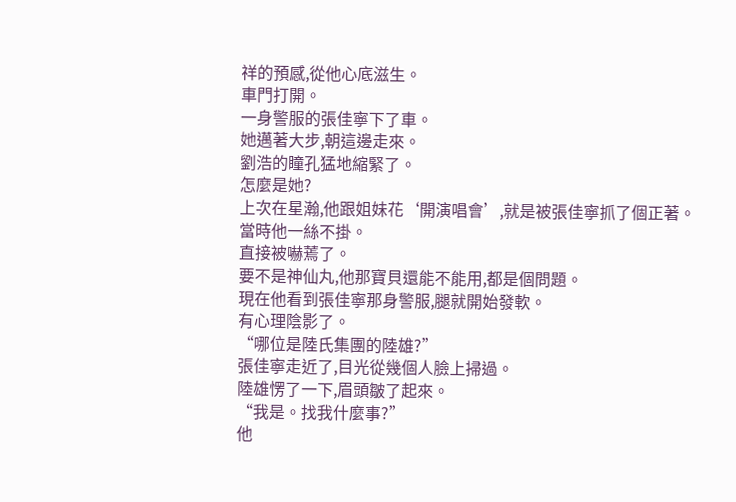祥的預感,從他心底滋生。
車門打開。
一身警服的張佳寧下了車。
她邁著大步,朝這邊走來。
劉浩的瞳孔猛地縮緊了。
怎麼是她?
上次在星瀚,他跟姐妹花‘開演唱會’,就是被張佳寧抓了個正著。
當時他一絲不掛。
直接被嚇蔫了。
要不是神仙丸,他那寶貝還能不能用,都是個問題。
現在他看到張佳寧那身警服,腿就開始發軟。
有心理陰影了。
“哪位是陸氏集團的陸雄?”
張佳寧走近了,目光從幾個人臉上掃過。
陸雄愣了一下,眉頭皺了起來。
“我是。找我什麼事?”
他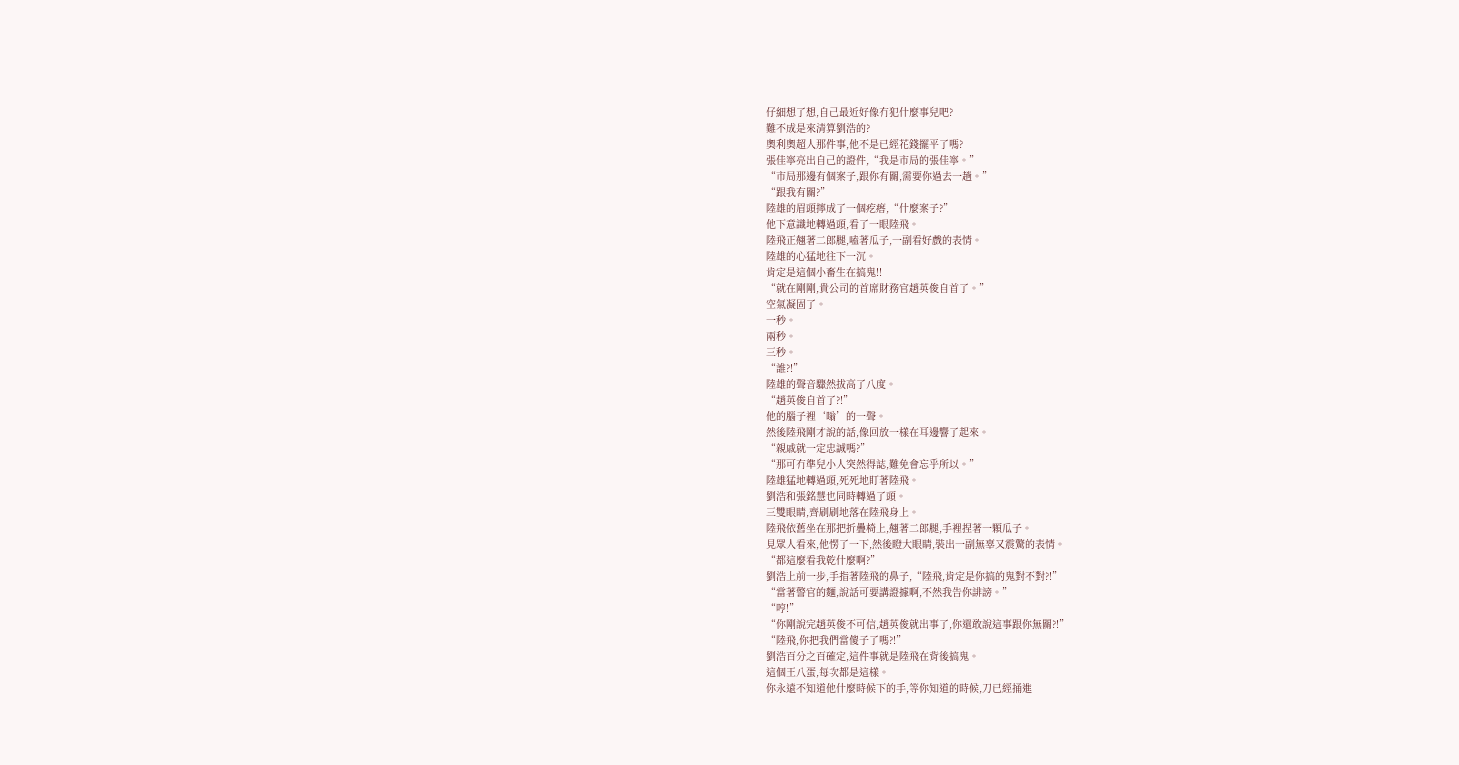仔細想了想,自己最近好像冇犯什麼事兒吧?
難不成是來清算劉浩的?
奧利奧超人那件事,他不是已經花錢擺平了嗎?
張佳寧亮出自己的證件,“我是市局的張佳寧。”
“市局那邊有個案子,跟你有關,需要你過去一趟。”
“跟我有關?”
陸雄的眉頭擰成了一個疙瘩,“什麼案子?”
他下意識地轉過頭,看了一眼陸飛。
陸飛正翹著二郎腿,嗑著瓜子,一副看好戲的表情。
陸雄的心猛地往下一沉。
肯定是這個小畜生在搞鬼!!
“就在剛剛,貴公司的首席財務官趙英俊自首了。”
空氣凝固了。
一秒。
兩秒。
三秒。
“誰?!”
陸雄的聲音驟然拔高了八度。
“趙英俊自首了?!”
他的腦子裡‘嗡’的一聲。
然後陸飛剛才說的話,像回放一樣在耳邊響了起來。
“親戚就一定忠誠嗎?”
“那可冇準兒小人突然得誌,難免會忘乎所以。”
陸雄猛地轉過頭,死死地盯著陸飛。
劉浩和張銘慧也同時轉過了頭。
三雙眼睛,齊刷刷地落在陸飛身上。
陸飛依舊坐在那把折疊椅上,翹著二郎腿,手裡捏著一顆瓜子。
見眾人看來,他愣了一下,然後瞪大眼睛,裝出一副無辜又震驚的表情。
“都這麼看我乾什麼啊?”
劉浩上前一步,手指著陸飛的鼻子,“陸飛,肯定是你搞的鬼對不對?!”
“當著警官的麵,說話可要講證據啊,不然我告你誹謗。”
“哼!”
“你剛說完趙英俊不可信,趙英俊就出事了,你還敢說這事跟你無關?!”
“陸飛,你把我們當傻子了嗎?!”
劉浩百分之百確定,這件事就是陸飛在背後搞鬼。
這個王八蛋,每次都是這樣。
你永遠不知道他什麼時候下的手,等你知道的時候,刀已經捅進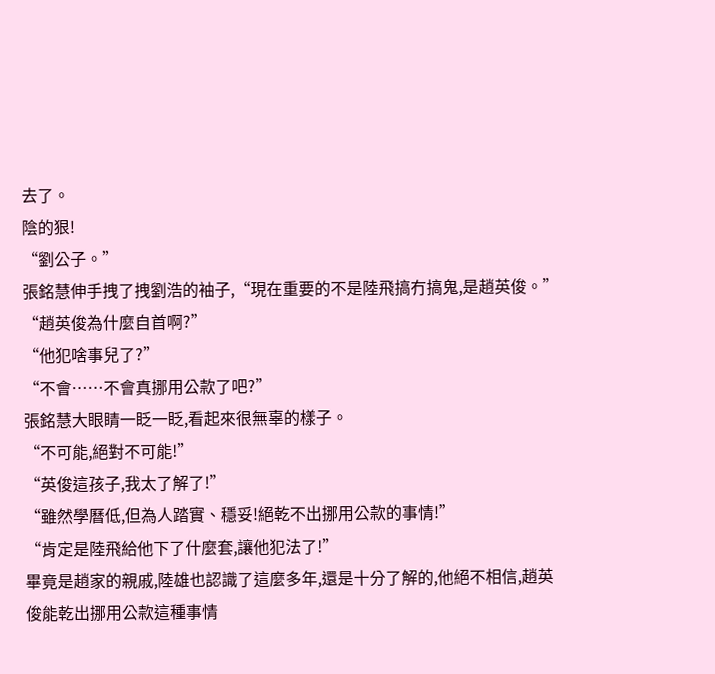去了。
陰的狠!
“劉公子。”
張銘慧伸手拽了拽劉浩的袖子,“現在重要的不是陸飛搞冇搞鬼,是趙英俊。”
“趙英俊為什麼自首啊?”
“他犯啥事兒了?”
“不會……不會真挪用公款了吧?”
張銘慧大眼睛一眨一眨,看起來很無辜的樣子。
“不可能,絕對不可能!”
“英俊這孩子,我太了解了!”
“雖然學曆低,但為人踏實、穩妥!絕乾不出挪用公款的事情!”
“肯定是陸飛給他下了什麼套,讓他犯法了!”
畢竟是趙家的親戚,陸雄也認識了這麼多年,還是十分了解的,他絕不相信,趙英俊能乾出挪用公款這種事情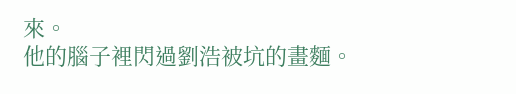來。
他的腦子裡閃過劉浩被坑的畫麵。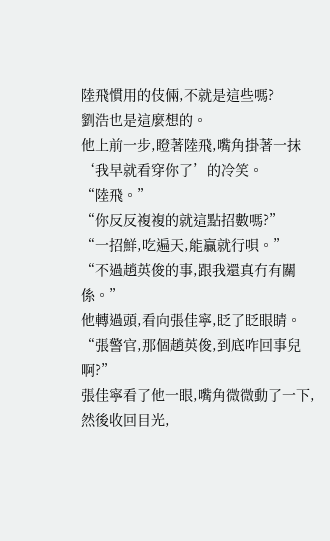陸飛慣用的伎倆,不就是這些嗎?
劉浩也是這麼想的。
他上前一步,瞪著陸飛,嘴角掛著一抹‘我早就看穿你了’的冷笑。
“陸飛。”
“你反反複複的就這點招數嗎?”
“一招鮮,吃遍天,能贏就行唄。”
“不過趙英俊的事,跟我還真冇有關係。”
他轉過頭,看向張佳寧,眨了眨眼睛。
“張警官,那個趙英俊,到底咋回事兒啊?”
張佳寧看了他一眼,嘴角微微動了一下,然後收回目光,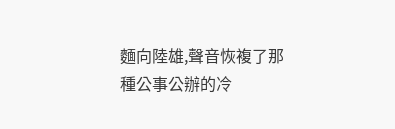麵向陸雄,聲音恢複了那種公事公辦的冷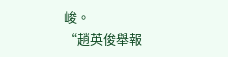峻。
“趙英俊舉報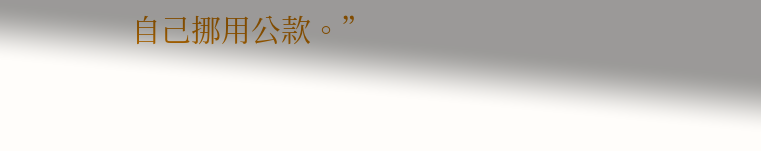自己挪用公款。”